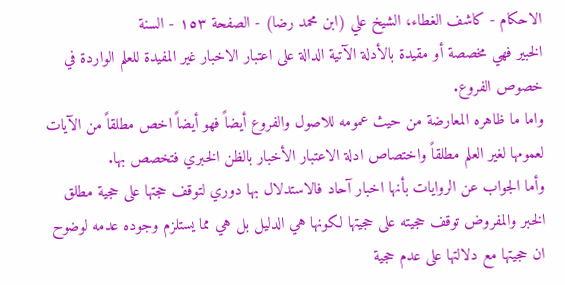الاحكام - كاشف الغطاء، الشيخ علي (ابن محمد رضا) - الصفحة ١٥٣ - السنة
الخبير فهي مخصصة أو مقيدة بالأدلة الآتية الدالة على اعتبار الاخبار غير المفيدة للعلم الواردة في خصوص الفروع.
واما ما ظاهره المعارضة من حيث عمومه للاصول والفروع أيضاً فهو أيضاً اخص مطلقاً من الآيات لعمومها لغير العلم مطلقاً واختصاص ادلة الاعتبار الأخبار بالظن الخبري فتخصص بها.
وأما الجواب عن الروايات بأنها اخبار آحاد فالاستدلال بها دوري لتوقف حجتها على حجية مطلق الخبر والمفروض توقف حجيته على حجيتها لكونها هي الدليل بل هي مما يستلزم وجوده عدمه لوضوح ان حجيتها مع دلالتها على عدم حجية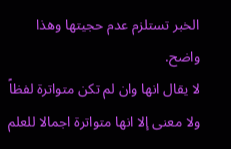الخبر تستلزم عدم حجيتها وهذا واضح.
لا يقال انها وان لم تكن متواترة لفظاً ولا معنى إلا انها متواترة اجمالا للعلم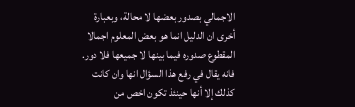الاجمالي بصدور بعضها لا محالة، وبعبارة أخرى ان الدليل انما هو بعض المعلوم اجمالا المقطوع صدوره فيما بينها لا جميعها فلا دور. فانه يقال في رفع هذا السؤال انها وان كانت كذلك إلا أنها حينئذ تكون اخص من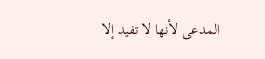المدعى لأنها لا تفيد إلا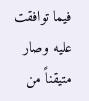فيما توافقت عليه وصار متيقناً من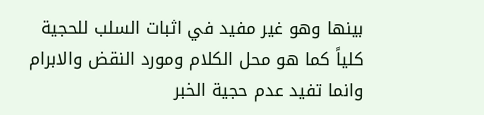بينها وهو غير مفيد في اثبات السلب للحجية كلياً كما هو محل الكلام ومورد النقض والابرام وانما تفيد عدم حجية الخبر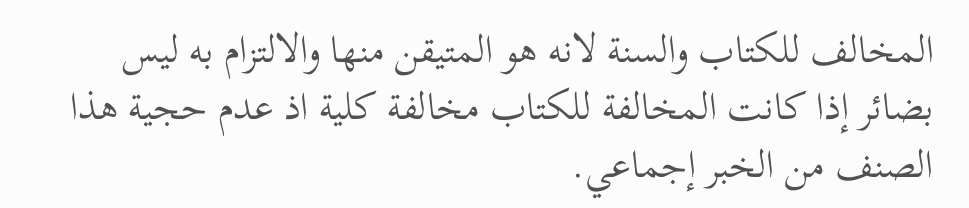المخالف للكتاب والسنة لانه هو المتيقن منها والالتزام به ليس بضائر إذا كانت المخالفة للكتاب مخالفة كلية اذ عدم حجية هذا الصنف من الخبر إجماعي.